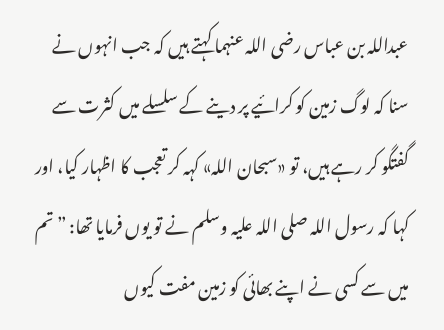عبداللہ بن عباس رضی اللہ عنہما کہتے ہیں کہ جب انہوں نے سنا کہ لوگ زمین کو کرائیے پر دینے کے سلسلے میں کثرت سے گفتگو کر رہے ہیں، تو «سبحان اللہ» کہہ کر تعجب کا اظہار کیا، اور کہا کہ رسول اللہ صلی اللہ علیہ وسلم نے تو یوں فرمایا تھا: ”تم میں سے کسی نے اپنے بھائی کو زمین مفت کیوں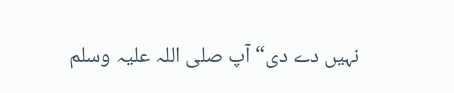نہیں دے دی“ آپ صلی اللہ علیہ وسلم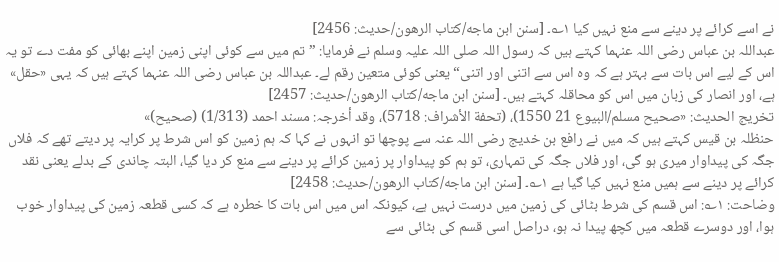نے اسے کرائے پر دینے سے منع نہیں کیا ۱؎۔ [سنن ابن ماجه/كتاب الرهون/حدیث: 2456]
عبداللہ بن عباس رضی اللہ عنہما کہتے ہیں کہ رسول اللہ صلی اللہ علیہ وسلم نے فرمایا: ”تم میں سے کوئی اپنی زمین اپنے بھائی کو مفت دے تو یہ اس کے لیے اس بات سے بہتر ہے کہ وہ اس سے اتنی اور اتنی“ یعنی کوئی متعین رقم لے۔ عبداللہ بن عباس رضی اللہ عنہما کہتے ہیں کہ یہی «حقل» ہے، اور انصار کی زبان میں اس کو محاقلہ کہتے ہیں۔ [سنن ابن ماجه/كتاب الرهون/حدیث: 2457]
تخریج الحدیث: «صحیح مسلم/البیوع 21 1550)، (تحفة الأشراف: 5718)، وقد أخرجہ: مسند احمد (1/313) (صحیح)»
حنظلہ بن قیس کہتے ہیں کہ میں نے رافع بن خدیج رضی اللہ عنہ سے پوچھا تو انہوں نے کہا کہ ہم زمین کو اس شرط پر کرایہ پر دیتے تھے کہ فلاں جگہ کی پیداوار میری ہو گی، اور فلاں جگہ کی تمہاری، تو ہم کو پیداوار پر زمین کرائے پر دینے سے منع کر دیا گیا، البتہ چاندی کے بدلے یعنی نقد کرائے پر دینے سے ہمیں منع نہیں کیا گیا ہے ۱؎۔ [سنن ابن ماجه/كتاب الرهون/حدیث: 2458]
وضاحت: ۱؎: اس قسم کی شرط بٹائی کی زمین میں درست نہیں ہے، کیونکہ اس میں اس بات کا خطرہ ہے کہ کسی قطعہ زمین کی پیداوار خوب ہوا، اور دوسرے قطعہ میں کچھ پیدا نہ ہو، دراصل اسی قسم کی بٹائی سے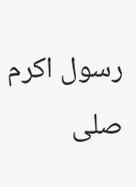رسول اکرم صلی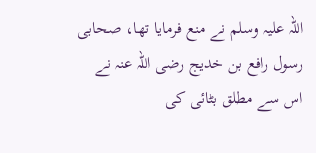اللہ علیہ وسلم نے منع فرمایا تھا، صحابی رسول رافع بن خدیج رضی اللہ عنہ نے اس سے مطلق بٹائی کی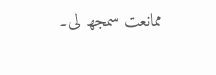ممانعت سمجھ لی۔